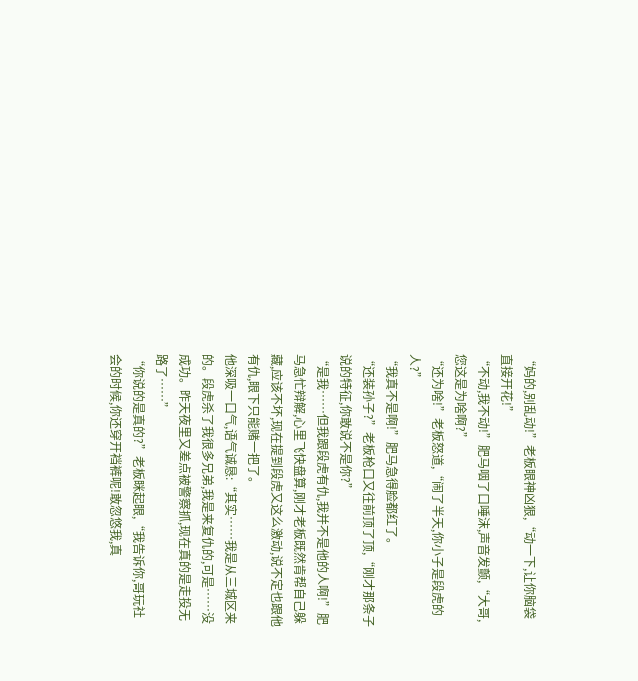“妈的,别乱动!”老板眼神凶狠,“动一下,让你脑袋直接开花!”
“不动,我不动!”肥马咽了口唾沫,声音发颤,“大哥,您这是为啥啊?”
“还为啥!”老板怒道,“闹了半天,你小子是段虎的人?”
“我真不是啊!”肥马急得脸都红了。
“还装孙子?”老板枪口又往前顶了顶,“刚才那条子说的特征,你敢说不是你?”
“是我……但我跟段虎有仇,我并不是他的人啊!”肥马急忙辩解,心里飞快盘算,刚才老板既然肯帮自己躲藏,应该不坏,现在提到段虎又这么激动,说不定也跟他有仇,眼下只能赌一把了。
他深吸一口气,语气诚恳:“其实……我是从三城区来的。段虎杀了我很多兄弟,我是来复仇的,可是……没成功。昨天夜里又差点被警察抓,现在真的是走投无路了……”
“你说的是真的?”老板眯起眼,“我告诉你,哥玩社会的时候,你还穿开裆裤呢!敢忽悠我,真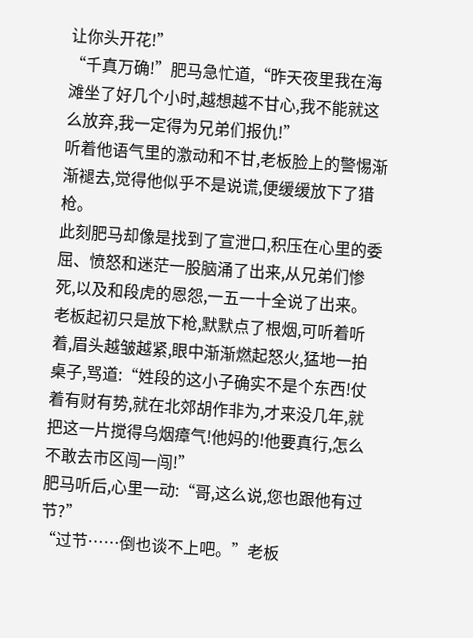让你头开花!”
“千真万确!”肥马急忙道,“昨天夜里我在海滩坐了好几个小时,越想越不甘心,我不能就这么放弃,我一定得为兄弟们报仇!”
听着他语气里的激动和不甘,老板脸上的警惕渐渐褪去,觉得他似乎不是说谎,便缓缓放下了猎枪。
此刻肥马却像是找到了宣泄口,积压在心里的委屈、愤怒和迷茫一股脑涌了出来,从兄弟们惨死,以及和段虎的恩怨,一五一十全说了出来。
老板起初只是放下枪,默默点了根烟,可听着听着,眉头越皱越紧,眼中渐渐燃起怒火,猛地一拍桌子,骂道:“姓段的这小子确实不是个东西!仗着有财有势,就在北郊胡作非为,才来没几年,就把这一片搅得乌烟瘴气!他妈的!他要真行,怎么不敢去市区闯一闯!”
肥马听后,心里一动:“哥,这么说,您也跟他有过节?”
“过节……倒也谈不上吧。”老板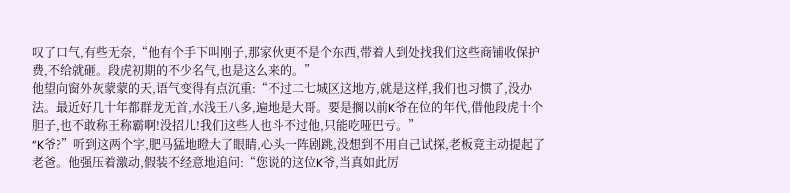叹了口气,有些无奈,“他有个手下叫刚子,那家伙更不是个东西,带着人到处找我们这些商铺收保护费,不给就砸。段虎初期的不少名气,也是这么来的。”
他望向窗外灰蒙蒙的天,语气变得有点沉重:“不过二七城区这地方,就是这样,我们也习惯了,没办法。最近好几十年都群龙无首,水浅王八多,遍地是大哥。要是搁以前K爷在位的年代,借他段虎十个胆子,也不敢称王称霸啊!没招儿!我们这些人也斗不过他,只能吃哑巴亏。”
“K爷?”听到这两个字,肥马猛地瞪大了眼睛,心头一阵剧跳,没想到不用自己试探,老板竟主动提起了老爸。他强压着激动,假装不经意地追问:“您说的这位K爷,当真如此厉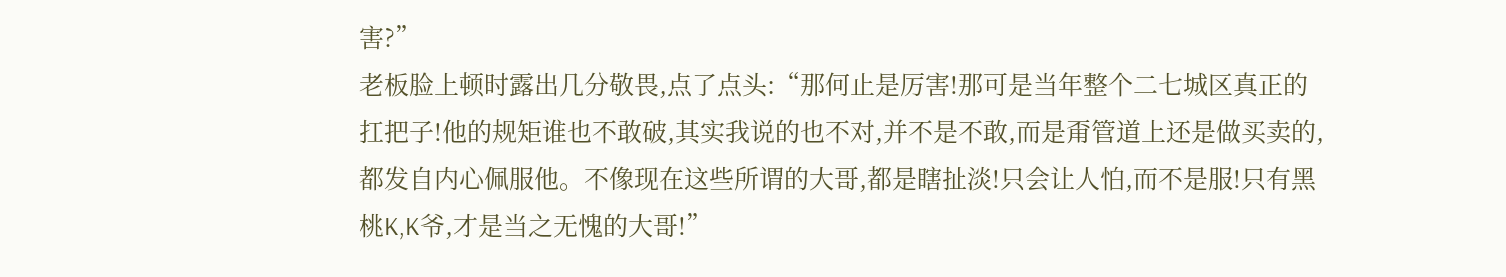害?”
老板脸上顿时露出几分敬畏,点了点头:“那何止是厉害!那可是当年整个二七城区真正的扛把子!他的规矩谁也不敢破,其实我说的也不对,并不是不敢,而是甭管道上还是做买卖的,都发自内心佩服他。不像现在这些所谓的大哥,都是瞎扯淡!只会让人怕,而不是服!只有黑桃K,K爷,才是当之无愧的大哥!”